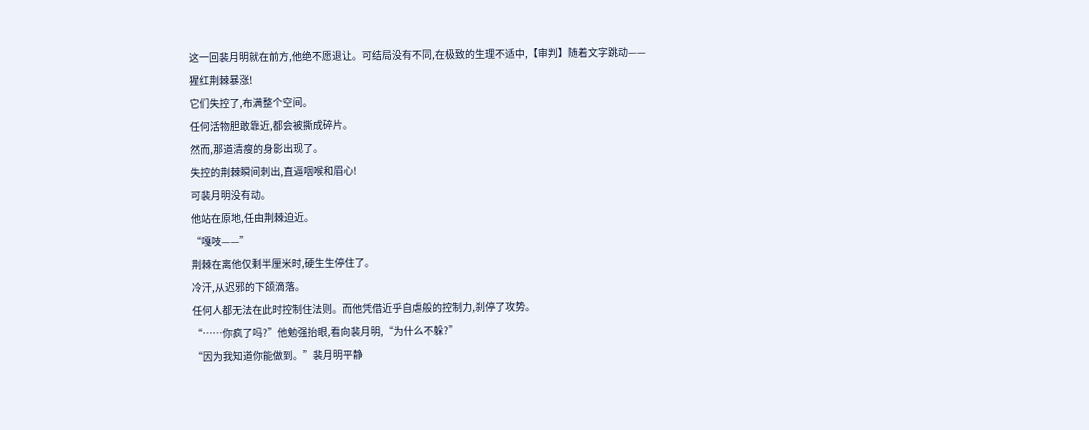这一回裴月明就在前方,他绝不愿退让。可结局没有不同,在极致的生理不适中,【审判】随着文字跳动——
猩红荆棘暴涨!
它们失控了,布满整个空间。
任何活物胆敢靠近,都会被撕成碎片。
然而,那道清瘦的身影出现了。
失控的荆棘瞬间刺出,直逼咽喉和眉心!
可裴月明没有动。
他站在原地,任由荆棘迫近。
“嘎吱——”
荆棘在离他仅剩半厘米时,硬生生停住了。
冷汗,从迟邪的下颌滴落。
任何人都无法在此时控制住法则。而他凭借近乎自虐般的控制力,刹停了攻势。
“……你疯了吗?”他勉强抬眼,看向裴月明,“为什么不躲?”
“因为我知道你能做到。”裴月明平静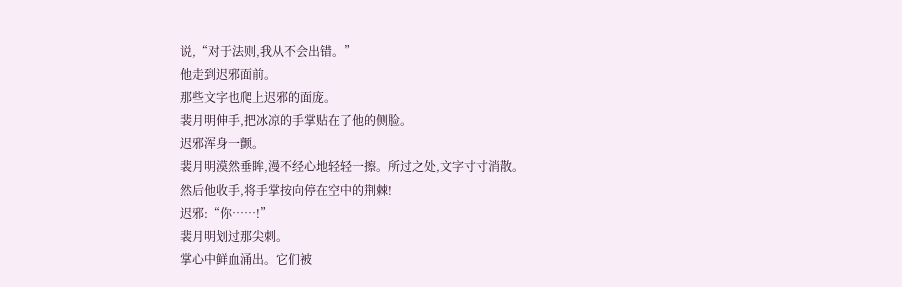说,“对于法则,我从不会出错。”
他走到迟邪面前。
那些文字也爬上迟邪的面庞。
裴月明伸手,把冰凉的手掌贴在了他的侧脸。
迟邪浑身一颤。
裴月明漠然垂眸,漫不经心地轻轻一擦。所过之处,文字寸寸消散。
然后他收手,将手掌按向停在空中的荆棘!
迟邪:“你……!”
裴月明划过那尖刺。
掌心中鲜血涌出。它们被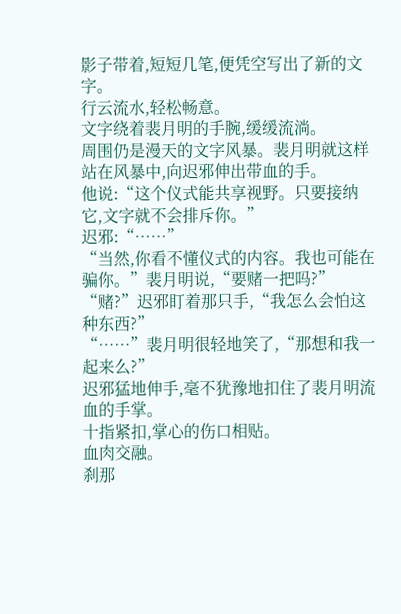影子带着,短短几笔,便凭空写出了新的文字。
行云流水,轻松畅意。
文字绕着裴月明的手腕,缓缓流淌。
周围仍是漫天的文字风暴。裴月明就这样站在风暴中,向迟邪伸出带血的手。
他说:“这个仪式能共享视野。只要接纳它,文字就不会排斥你。”
迟邪:“……”
“当然,你看不懂仪式的内容。我也可能在骗你。”裴月明说,“要赌一把吗?”
“赌?”迟邪盯着那只手,“我怎么会怕这种东西?”
“……”裴月明很轻地笑了,“那想和我一起来么?”
迟邪猛地伸手,毫不犹豫地扣住了裴月明流血的手掌。
十指紧扣,掌心的伤口相贴。
血肉交融。
刹那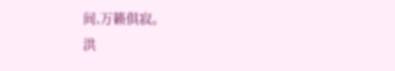间,万籁俱寂。
洪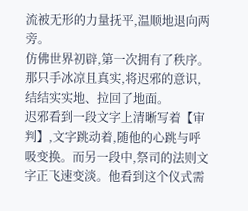流被无形的力量抚平,温顺地退向两旁。
仿佛世界初辟,第一次拥有了秩序。
那只手冰凉且真实,将迟邪的意识,结结实实地、拉回了地面。
迟邪看到一段文字上清晰写着【审判】,文字跳动着,随他的心跳与呼吸变换。而另一段中,祭司的法则文字正飞速变淡。他看到这个仪式需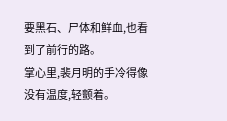要黑石、尸体和鲜血,也看到了前行的路。
掌心里,裴月明的手冷得像没有温度,轻颤着。